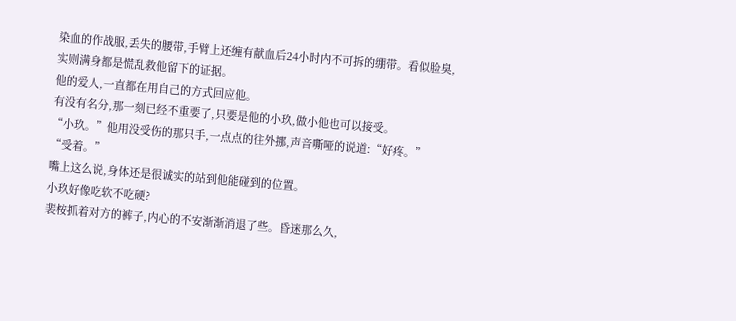染血的作战服,丢失的腰带,手臂上还缠有献血后24小时内不可拆的绷带。看似脸臭,实则满身都是慌乱救他留下的证据。
他的爱人,一直都在用自己的方式回应他。
有没有名分,那一刻已经不重要了,只要是他的小玖,做小他也可以接受。
“小玖。”他用没受伤的那只手,一点点的往外挪,声音嘶哑的说道:“好疼。”
“受着。”
嘴上这么说,身体还是很诚实的站到他能碰到的位置。
小玖好像吃软不吃硬?
裴桉抓着对方的裤子,内心的不安渐渐消退了些。昏迷那么久,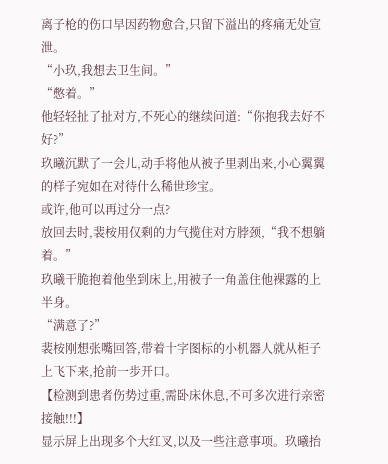离子枪的伤口早因药物愈合,只留下溢出的疼痛无处宣泄。
“小玖,我想去卫生间。”
“憋着。”
他轻轻扯了扯对方,不死心的继续问道:“你抱我去好不好?”
玖曦沉默了一会儿,动手将他从被子里剥出来,小心翼翼的样子宛如在对待什么稀世珍宝。
或许,他可以再过分一点?
放回去时,裴桉用仅剩的力气揽住对方脖颈,“我不想躺着。”
玖曦干脆抱着他坐到床上,用被子一角盖住他裸露的上半身。
“满意了?”
裴桉刚想张嘴回答,带着十字图标的小机器人就从柜子上飞下来,抢前一步开口。
【检测到患者伤势过重,需卧床休息,不可多次进行亲密接触!!!】
显示屏上出现多个大红叉,以及一些注意事项。玖曦抬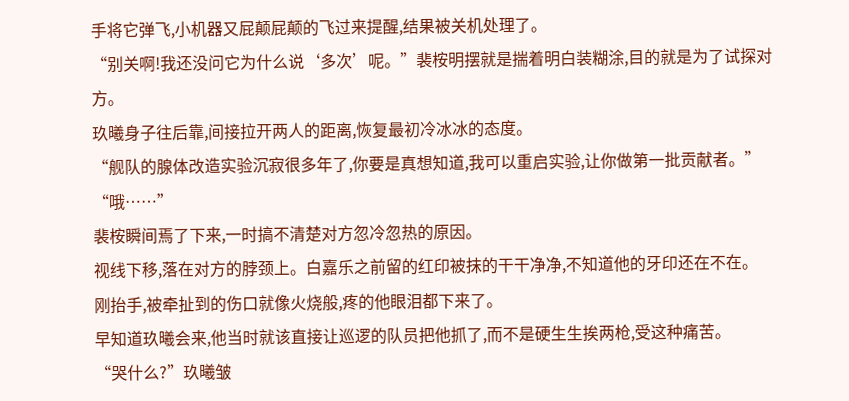手将它弹飞,小机器又屁颠屁颠的飞过来提醒,结果被关机处理了。
“别关啊!我还没问它为什么说‘多次’呢。”裴桉明摆就是揣着明白装糊涂,目的就是为了试探对方。
玖曦身子往后靠,间接拉开两人的距离,恢复最初冷冰冰的态度。
“舰队的腺体改造实验沉寂很多年了,你要是真想知道,我可以重启实验,让你做第一批贡献者。”
“哦……”
裴桉瞬间焉了下来,一时搞不清楚对方忽冷忽热的原因。
视线下移,落在对方的脖颈上。白嘉乐之前留的红印被抹的干干净净,不知道他的牙印还在不在。
刚抬手,被牵扯到的伤口就像火烧般,疼的他眼泪都下来了。
早知道玖曦会来,他当时就该直接让巡逻的队员把他抓了,而不是硬生生挨两枪,受这种痛苦。
“哭什么?”玖曦皱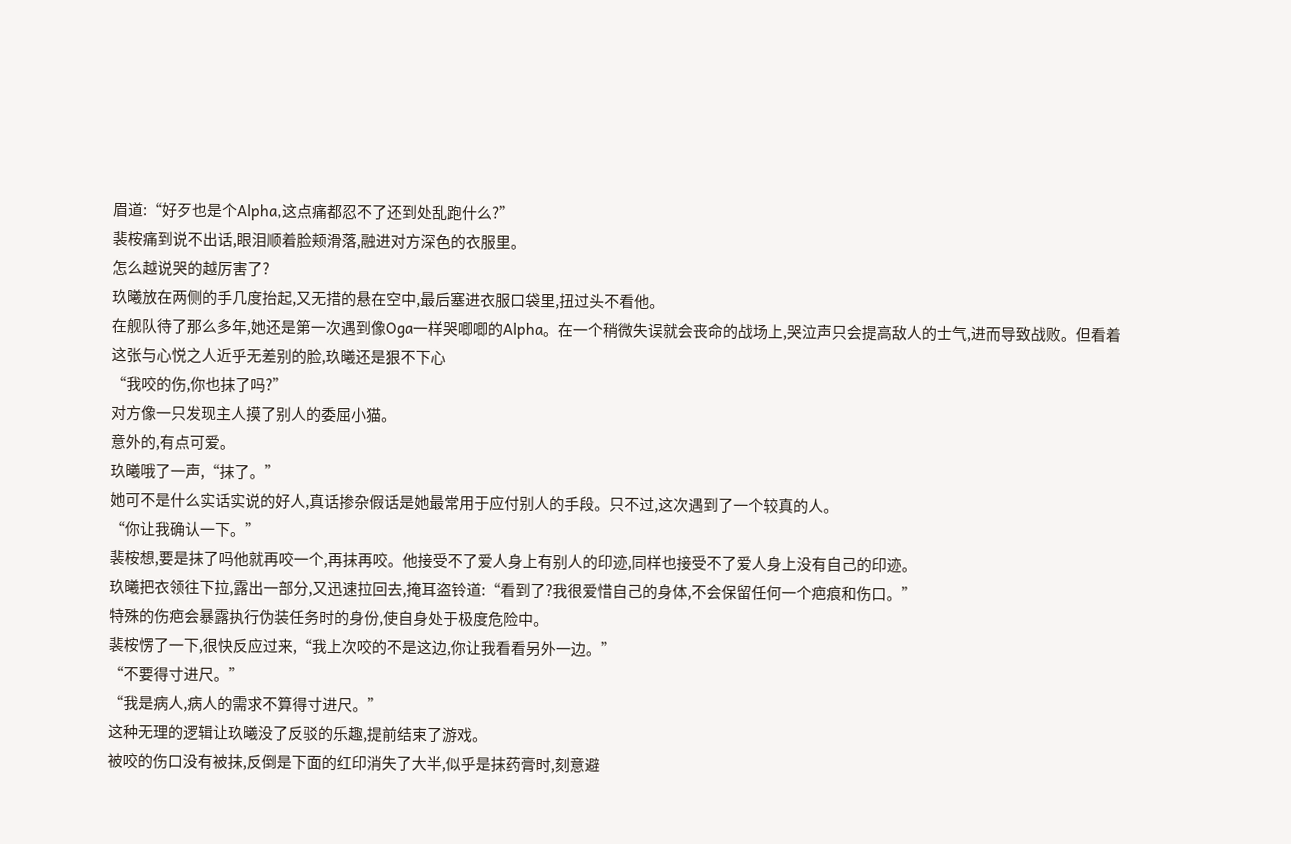眉道:“好歹也是个Alpha,这点痛都忍不了还到处乱跑什么?”
裴桉痛到说不出话,眼泪顺着脸颊滑落,融进对方深色的衣服里。
怎么越说哭的越厉害了?
玖曦放在两侧的手几度抬起,又无措的悬在空中,最后塞进衣服口袋里,扭过头不看他。
在舰队待了那么多年,她还是第一次遇到像Oga一样哭唧唧的Alpha。在一个稍微失误就会丧命的战场上,哭泣声只会提高敌人的士气,进而导致战败。但看着这张与心悦之人近乎无差别的脸,玖曦还是狠不下心
“我咬的伤,你也抹了吗?”
对方像一只发现主人摸了别人的委屈小猫。
意外的,有点可爱。
玖曦哦了一声,“抹了。”
她可不是什么实话实说的好人,真话掺杂假话是她最常用于应付别人的手段。只不过,这次遇到了一个较真的人。
“你让我确认一下。”
裴桉想,要是抹了吗他就再咬一个,再抹再咬。他接受不了爱人身上有别人的印迹,同样也接受不了爱人身上没有自己的印迹。
玖曦把衣领往下拉,露出一部分,又迅速拉回去,掩耳盗铃道:“看到了?我很爱惜自己的身体,不会保留任何一个疤痕和伤口。”
特殊的伤疤会暴露执行伪装任务时的身份,使自身处于极度危险中。
裴桉愣了一下,很快反应过来,“我上次咬的不是这边,你让我看看另外一边。”
“不要得寸进尺。”
“我是病人,病人的需求不算得寸进尺。”
这种无理的逻辑让玖曦没了反驳的乐趣,提前结束了游戏。
被咬的伤口没有被抹,反倒是下面的红印消失了大半,似乎是抹药膏时,刻意避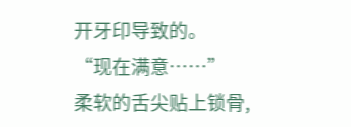开牙印导致的。
“现在满意……”
柔软的舌尖贴上锁骨,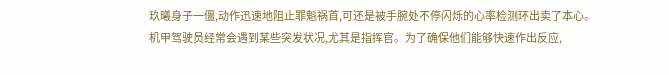玖曦身子一僵,动作迅速地阻止罪魁祸首,可还是被手腕处不停闪烁的心率检测环出卖了本心。
机甲驾驶员经常会遇到某些突发状况,尤其是指挥官。为了确保他们能够快速作出反应,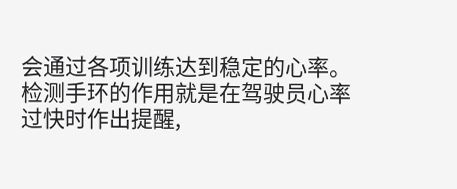会通过各项训练达到稳定的心率。
检测手环的作用就是在驾驶员心率过快时作出提醒,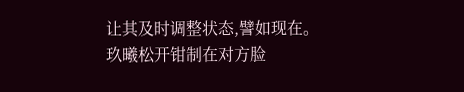让其及时调整状态,譬如现在。
玖曦松开钳制在对方脸